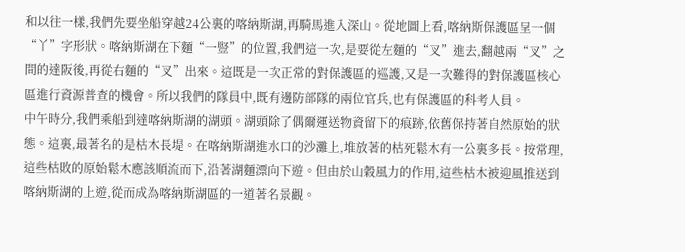和以往一樣,我們先要坐船穿越24公裏的喀納斯湖,再騎馬進入深山。從地圖上看,喀納斯保護區呈一個“丫”字形狀。喀納斯湖在下麵“一豎”的位置,我們這一次,是要從左麵的“叉”進去,翻越兩“叉”之間的達阪後,再從右麵的“叉”出來。這既是一次正常的對保護區的巡護,又是一次難得的對保護區核心區進行資源普查的機會。所以我們的隊員中,既有邊防部隊的兩位官兵,也有保護區的科考人員。
中午時分,我們乘船到達喀納斯湖的湖頭。湖頭除了偶爾運送物資留下的痕跡,依舊保持著自然原始的狀態。這裏,最著名的是枯木長堤。在喀納斯湖進水口的沙灘上,堆放著的枯死鬆木有一公裏多長。按常理,這些枯敗的原始鬆木應該順流而下,沿著湖麵漂向下遊。但由於山穀風力的作用,這些枯木被迎風推送到喀納斯湖的上遊,從而成為喀納斯湖區的一道著名景觀。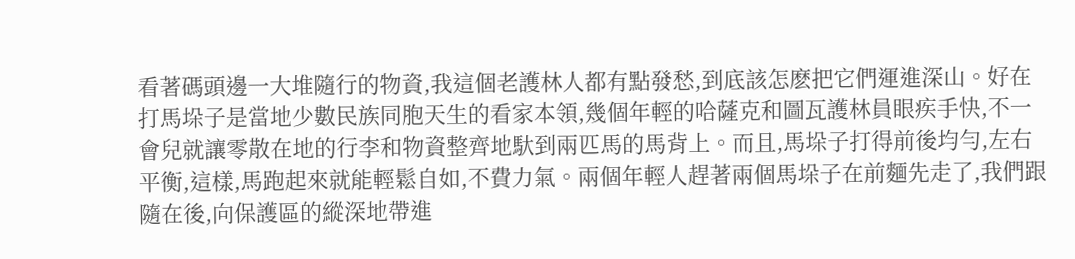看著碼頭邊一大堆隨行的物資,我這個老護林人都有點發愁,到底該怎麽把它們運進深山。好在打馬垛子是當地少數民族同胞天生的看家本領,幾個年輕的哈薩克和圖瓦護林員眼疾手快,不一會兒就讓零散在地的行李和物資整齊地馱到兩匹馬的馬背上。而且,馬垛子打得前後均勻,左右平衡,這樣,馬跑起來就能輕鬆自如,不費力氣。兩個年輕人趕著兩個馬垛子在前麵先走了,我們跟隨在後,向保護區的縱深地帶進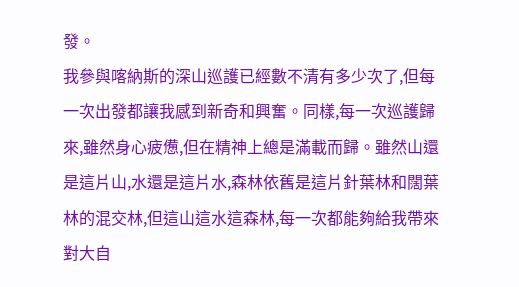發。
我參與喀納斯的深山巡護已經數不清有多少次了,但每一次出發都讓我感到新奇和興奮。同樣,每一次巡護歸來,雖然身心疲憊,但在精神上總是滿載而歸。雖然山還是這片山,水還是這片水,森林依舊是這片針葉林和闊葉林的混交林,但這山這水這森林,每一次都能夠給我帶來對大自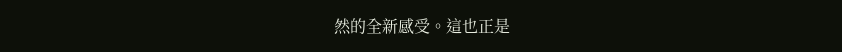然的全新感受。這也正是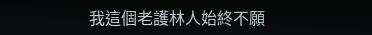我這個老護林人始終不願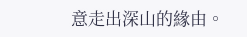意走出深山的緣由。